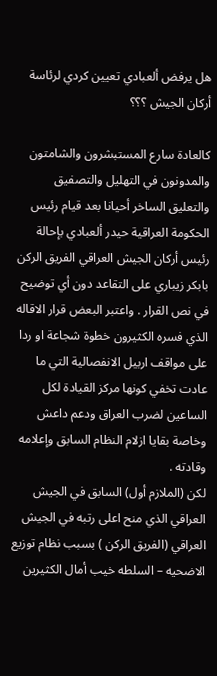هل يرفض ألعبادي تعيين كردي لرئاسة أركان الجيش ؟؟؟

كالعادة سارع المستبشرون والشامتون والمدونون في التهليل والتصفيق والتعليق الساخر أحيانا بعد قيام رئيس الحكومة العراقية حيدر ألعبادي بإحالة رئيس أركان الجيش العراقي الفريق الركن بابكر زيباري على التقاعد دون أي توضيح في نص القرار . واعتبر البعض قرار الاقاله الذي فسره الكثيرون خطوة شجاعة او ردا على مواقف اربيل الانفصالية التي ما عادت تخفي كونها مركز القيادة لكل الساعين لضرب العراق ودعم داعش وخاصة بقايا ازلام النظام السابق وإعلامه وقادته .
لكن (الملازم أول) السابق في الجيش العراقي الذي منح اعلى رتبه في الجيش العراقي (الفريق الركن ) بسبب نظام توزيع الاضحيه – السلطه خيب أمال الكثيرين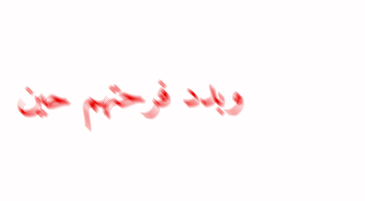وبدد فرحتهم حين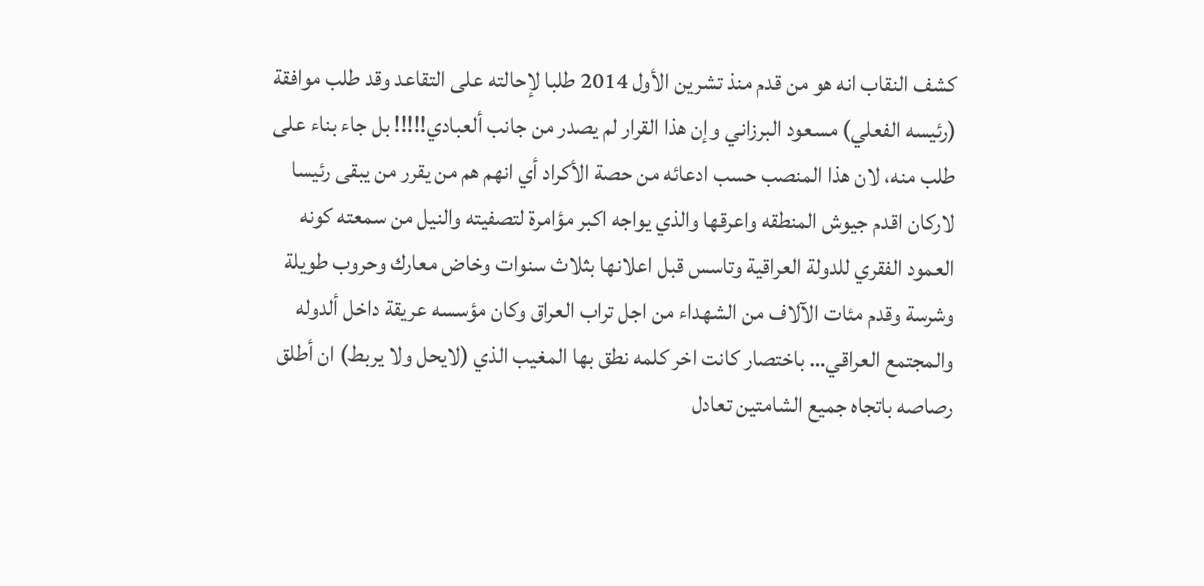كشف النقاب انه هو من قدم منذ تشرين الأول 2014 طلبا لإحالته على التقاعد وقد طلب موافقة (رئيسه الفعلي) مسعود البرزاني وإن هذا القرار لم يصدر من جانب ألعبادي!!!!! بل جاء بناء على طلب منه، لان هذا المنصب حسب ادعائه من حصة الأكراد أي انهم هم من يقرر من يبقى رئيسا لاركان اقدم جيوش المنطقه واعرقها والذي يواجه اكبر مؤامرة لتصفيته والنيل من سمعته كونه العمود الفقري للدولة العراقية وتاسس قبل اعلانها بثلاث سنوات وخاض معارك وحروب طويلة وشرسة وقدم مئات الآلاف من الشهداء من اجل تراب العراق وكان مؤسسه عريقة داخل ألدوله والمجتمع العراقي… باختصار كانت اخر كلمه نطق بها المغيب الذي (لايحل ولا يربط) ان أطلق رصاصه باتجاه جميع الشامتين تعادل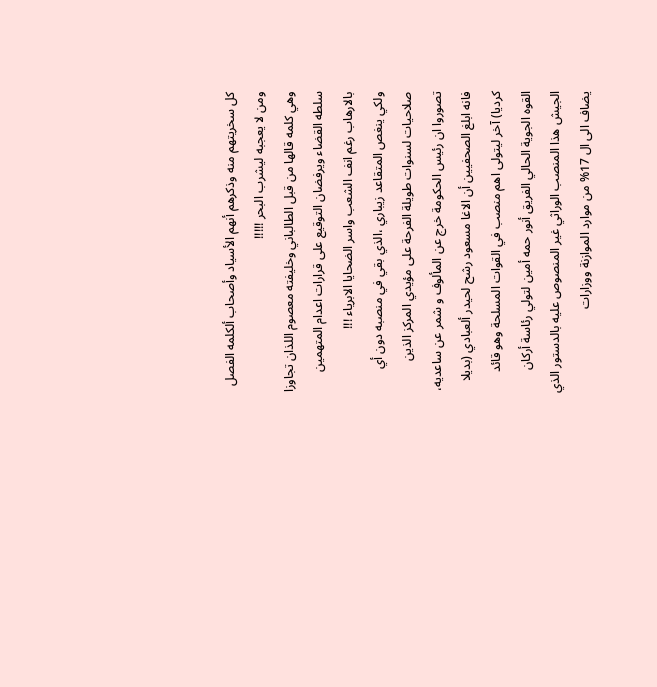كل سخريتهم منه وذكرهم أنهم الأسياد وأصحاب ألكلمه الفصل ومن لا يعجبه ليشرب البحر !!!!!
وهي كلمه قالها من قبل الطالباني وخليفته معصوم اللذان تجاوزا سلطه القضاء ويرفضان التوقيع على قرارات اعدام المتهمين بالارهاب رغم انف الشعب واسر الضحايا الابرياء !!!
ولكي ينغص المتقاعد زيباري ،الذي بقي في منصبه دون أي صلاحيات لسنوات طويلة الفرحة على مؤيدي المركز الذين تصوروا ان رئيس الحكومة خرج عن المألوف و شمر عن ساعديه، فانه ابلغ الصحفيين أن الاغا مسعود رشح لحيدر ألعبادي (بديلا كرديا) آخر ليتولى اهم منصب في القوات المسلحة وهو قائد القوه الجوية الحالي الفريق أنور حمه أمين لتولي رئاسة أركان الجيش هذا المنصب الوراثي غير المنصوص عليه بالدستور الذي يضاف الى ال 17% من موارد الموازنة ووزارات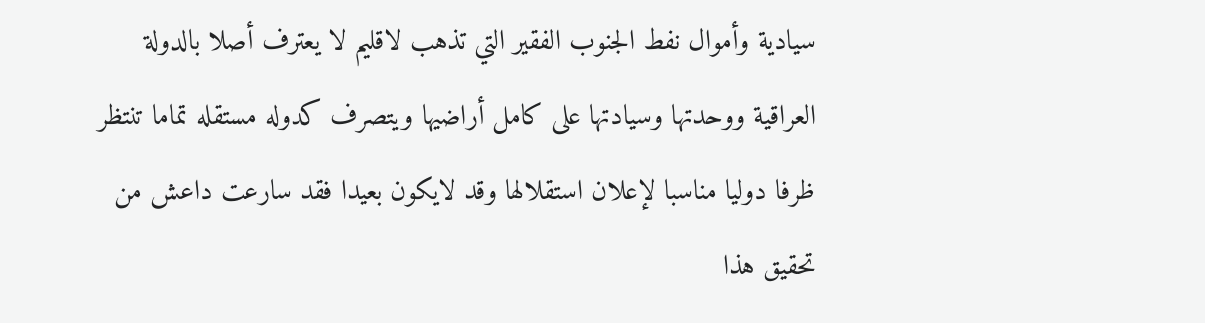سيادية وأموال نفط الجنوب الفقير التي تذهب لاقليم لا يعترف أصلا بالدولة العراقية ووحدتها وسيادتها على كامل أراضيها ويتصرف كدوله مستقله تماما تنتظر ظرفا دوليا مناسبا لإعلان استقلالها وقد لايكون بعيدا فقد سارعت داعش من تحقيق هذا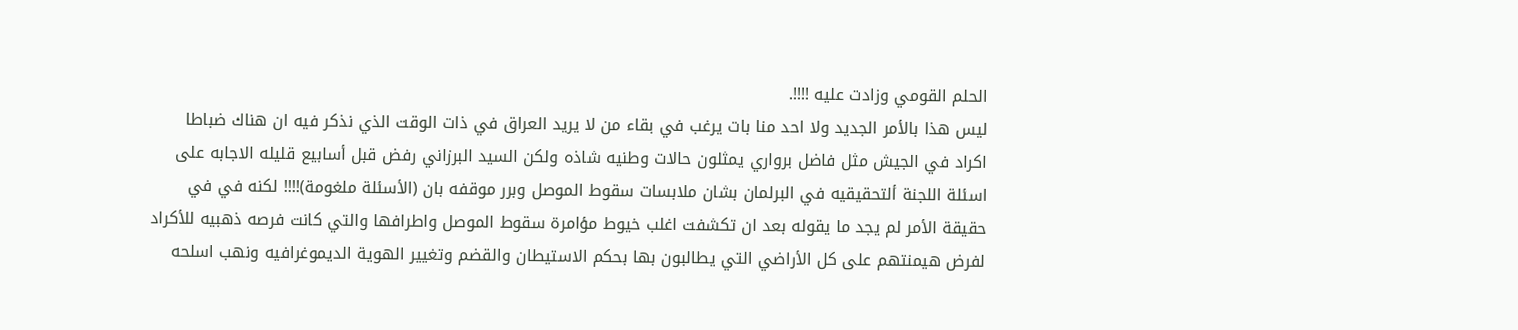الحلم القومي وزادت عليه !!!!.
ليس هذا بالأمر الجديد ولا احد منا بات يرغب في بقاء من لا يريد العراق في ذات الوقت الذي نذكر فيه ان هناك ضباطا اكراد في الجيش مثل فاضل برواري يمثلون حالات وطنيه شاذه ولكن السيد البرزاني رفض قبل أسابيع قليله الاجابه على اسئلة اللجنة ألتحقيقيه في البرلمان بشان ملابسات سقوط الموصل وبرر موقفه بان (الأسئلة ملغومة)!!!! لكنه في في حقيقة الأمر لم يجد ما يقوله بعد ان تكشفت اغلب خيوط مؤامرة سقوط الموصل واطرافها والتي كانت فرصه ذهبيه للأكراد لفرض هيمنتهم على كل الأراضي التي يطالبون بها بحكم الاستيطان والقضم وتغيير الهوية الديموغرافيه ونهب اسلحه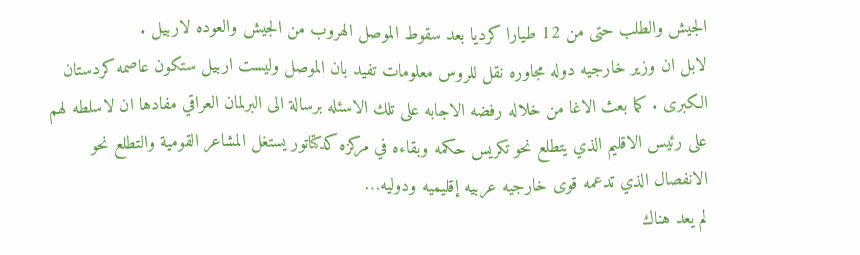الجيش والطلب حتى من 12 طيارا كرديا بعد سقوط الموصل الهروب من الجيش والعوده لاربيل .
لابل ان وزير خارجيه دوله مجاوره نقل للروس معلومات تفيد بان الموصل وليست اربيل ستكون عاصمه كردستان الكبرى . كما بعث الاغا من خلاله رفضه الاجابه على تلك الاسئله برسالة الى البرلمان العراقي مفادها ان لاسلطه لهم على رئيس الاقليم الذي يتطلع نحو تكريس حكمه وبقاءه في مركزه كدكتاتور يستغل المشاعر القومية والتطلع نحو الانفصال الذي تدعمه قوى خارجيه عربيه إقليميه ودوليه…
لم يعد هناك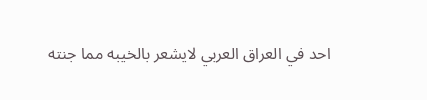احد في العراق العربي لايشعر بالخيبه مما جنته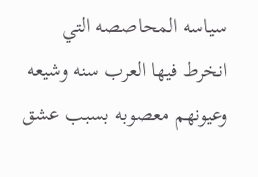سياسه المحاصصه التي انخرط فيها العرب سنه وشيعه وعيونهم معصوبه بسبب عشق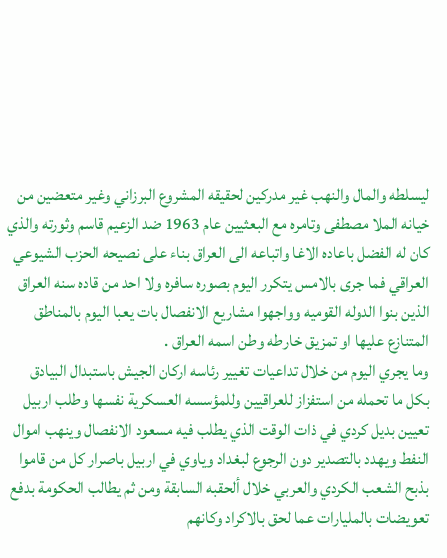ليسلطه والمال والنهب غير مدركين لحقيقه المشروع البرزاني وغير متعضين من خيانه الملا مصطفى وتامره مع البعثيين عام 1963 ضد الزعيم قاسم وثورته والذي كان له الفضل باعاده الاغا واتباعه الى العراق بناء على نصيحه الحزب الشيوعي العراقي فما جرى بالامس يتكرر اليوم بصوره سافره ولا احد من قاده سنه العراق الذين بنوا الدوله القوميه وواجهوا مشاريع الانفصال بات يعبا اليوم بالمناطق المتنازع عليها او تمزيق خارطه وطن اسمه العراق .
وما يجري اليوم من خلال تداعيات تغيير رئاسه اركان الجيش باستبدال البيادق بكل ما تحمله من استفزاز للعراقيين وللمؤسسه العسكرية نفسها وطلب اربيل تعيين بديل كردي في ذات الوقت الذي يطلب فيه مسعود الانفصال وينهب اموال النفط ويهدد بالتصدير دون الرجوع لبغداد وياوي في اربيل باصرار كل من قاموا بذبح الشعب الكردي والعربي خلال ألحقبه السابقة ومن ثم يطالب الحكومة بدفع تعويضات بالمليارات عما لحق بالاكراد وكانهم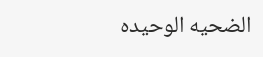الضحيه الوحيده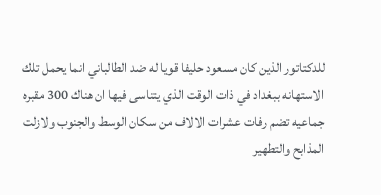للدكتاتور الذين كان مسعود حليفا قويا له ضد الطالباني انما يحمل تلك الاستهانه ببغداد في ذات الوقت الذي يتناسى فيها ان هناك 300 مقبره جماعيه تضم رفات عشرات الالاف من سكان الوسط والجنوب ولازلت المذابح والتطهير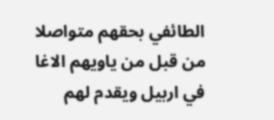الطائفي بحقهم متواصلا من قبل من ياويهم الاغا في اربيل ويقدم لهم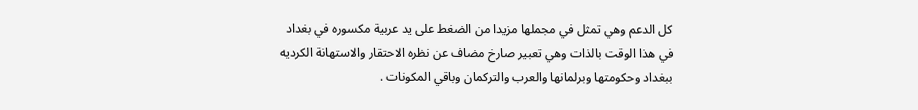كل الدعم وهي تمثل في مجملها مزيدا من الضغط على يد عربية مكسوره في بغداد في هذا الوقت بالذات وهي تعبير صارخ مضاف عن نظره الاحتقار والاستهانة الكرديه ببغداد وحكومتها وبرلمانها والعرب والتركمان وباقي المكونات .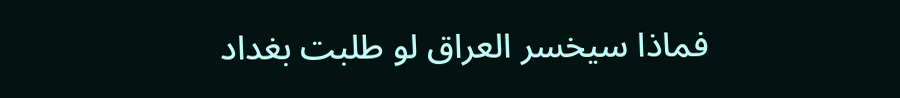فماذا سيخسر العراق لو طلبت بغداد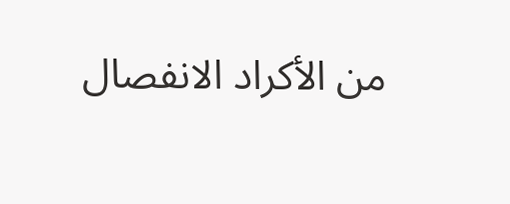من الأكراد الانفصال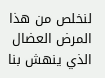لنخلص من هذا المرض العضال الذي ينهش بنا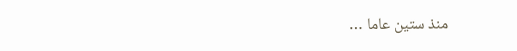منذ ستين عاما …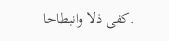.كفى ذلا وانبطاحا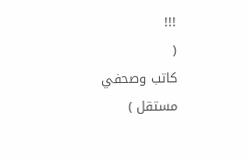!!!
(
كاتب وصحفي مستقل )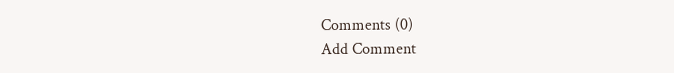Comments (0)
Add Comment